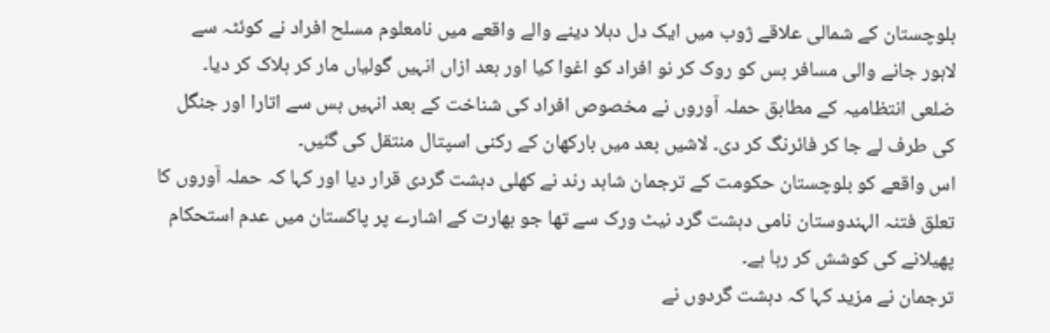بلوچستان کے شمالی علاقے ژوب میں ایک دل دہلا دینے والے واقعے میں نامعلوم مسلح افراد نے کوئٹہ سے لاہور جانے والی مسافر بس کو روک کر نو افراد کو اغوا کیا اور بعد ازاں انہیں گولیاں مار کر ہلاک کر دیا۔
ضلعی انتظامیہ کے مطابق حملہ آوروں نے مخصوص افراد کی شناخت کے بعد انہیں بس سے اتارا اور جنگل کی طرف لے جا کر فائرنگ کر دی۔ لاشیں بعد میں بارکھان کے رکنی اسپتال منتقل کی گئیں۔
اس واقعے کو بلوچستان حکومت کے ترجمان شاہد رند نے کھلی دہشت گردی قرار دیا اور کہا کہ حملہ آوروں کا تعلق فتنہ الہندوستان نامی دہشت گرد نیٹ ورک سے تھا جو بھارت کے اشارے پر پاکستان میں عدم استحکام پھیلانے کی کوشش کر رہا ہے۔
ترجمان نے مزید کہا کہ دہشت گردوں نے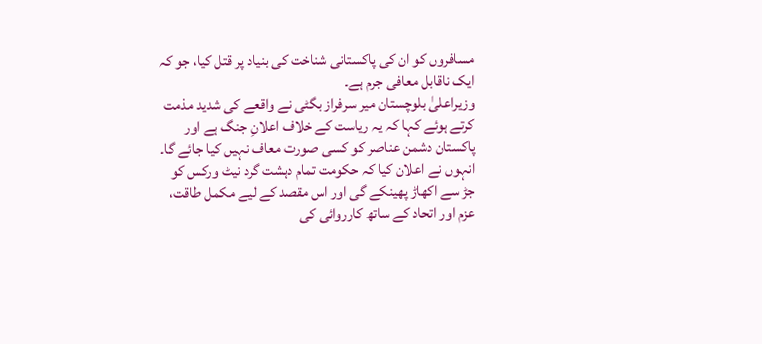مسافروں کو ان کی پاکستانی شناخت کی بنیاد پر قتل کیا، جو کہ ایک ناقابل معافی جرم ہے۔
وزیراعلیٰ بلوچستان میر سرفراز بگٹی نے واقعے کی شدید مذمت کرتے ہوئے کہا کہ یہ ریاست کے خلاف اعلانِ جنگ ہے اور پاکستان دشمن عناصر کو کسی صورت معاف نہیں کیا جائے گا۔
انہوں نے اعلان کیا کہ حکومت تمام دہشت گرد نیٹ ورکس کو جڑ سے اکھاڑ پھینکے گی اور اس مقصد کے لیے مکمل طاقت، عزم اور اتحاد کے ساتھ کارروائی کی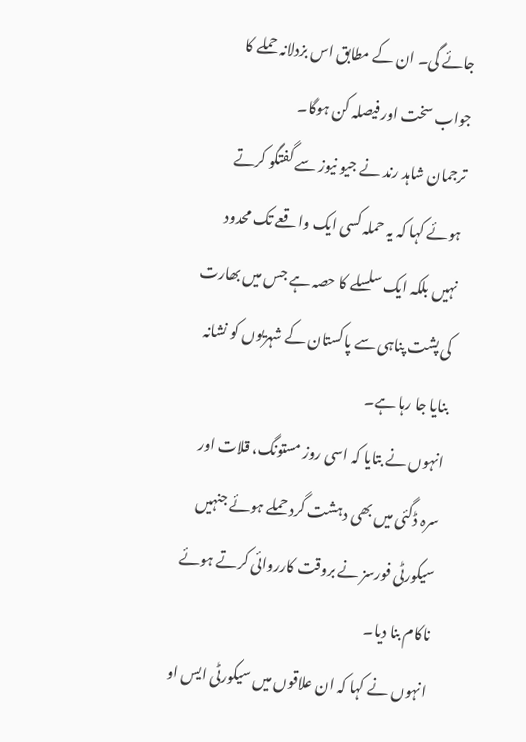جائے گی۔ ان کے مطابق اس بزدلانہ حملے کا جواب سخت اور فیصلہ کن ہوگا۔
ترجمان شاہد رند نے جیو نیوز سے گفتگو کرتے ہوئے کہا کہ یہ حملہ کسی ایک واقعے تک محدود نہیں بلکہ ایک سلسلے کا حصہ ہے جس میں بھارت کی پشت پناہی سے پاکستان کے شہریوں کو نشانہ بنایا جا رہا ہے۔
انہوں نے بتایا کہ اسی روز مستونگ، قلات اور سرہ ڈگئی میں بھی دہشت گرد حملے ہوئے جنہیں سیکورٹی فورسز نے بروقت کارروائی کرتے ہوئے ناکام بنا دیا۔
انہوں نے کہا کہ ان علاقوں میں سیکورٹی ایس او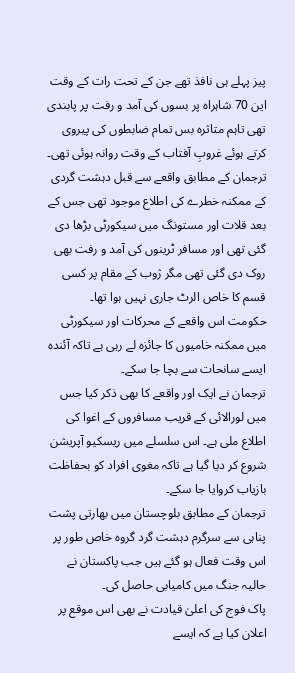پیز پہلے ہی نافذ تھے جن کے تحت رات کے وقت این 70 شاہراہ پر بسوں کی آمد و رفت پر پابندی تھی تاہم متاثرہ بس تمام ضابطوں کی پیروی کرتے ہوئے غروبِ آفتاب کے وقت روانہ ہوئی تھی۔
ترجمان کے مطابق واقعے سے قبل دہشت گردی کے ممکنہ خطرے کی اطلاع موجود تھی جس کے بعد قلات اور مستونگ میں سیکورٹی بڑھا دی گئی تھی اور مسافر ٹرینوں کی آمد و رفت بھی روک دی گئی تھی مگر ژوب کے مقام پر کسی قسم کا خاص الرٹ جاری نہیں ہوا تھا۔
حکومت اس واقعے کے محرکات اور سیکورٹی میں ممکنہ خامیوں کا جائزہ لے رہی ہے تاکہ آئندہ ایسے سانحات سے بچا جا سکے۔
ترجمان نے ایک اور واقعے کا بھی ذکر کیا جس میں لورالائی کے قریب مسافروں کے اغوا کی اطلاع ملی ہے۔ اس سلسلے میں ریسکیو آپریشن شروع کر دیا گیا ہے تاکہ مغوی افراد کو بحفاظت بازیاب کروایا جا سکے۔
ترجمان کے مطابق بلوچستان میں بھارتی پشت پناہی سے سرگرم دہشت گرد گروہ خاص طور پر اس وقت فعال ہو گئے ہیں جب پاکستان نے حالیہ جنگ میں کامیابی حاصل کی۔
پاک فوج کی اعلیٰ قیادت نے بھی اس موقع پر اعلان کیا ہے کہ ایسے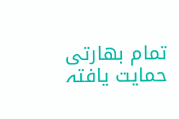تمام بھارتی حمایت یافتہ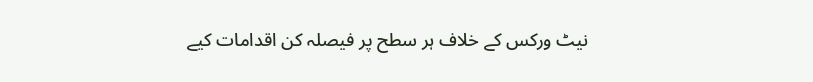نیٹ ورکس کے خلاف ہر سطح پر فیصلہ کن اقدامات کیے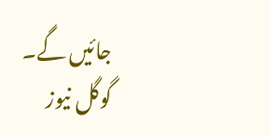جائیں گے۔
گوگل نیوز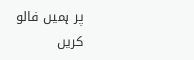پر ہمیں فالو کریں